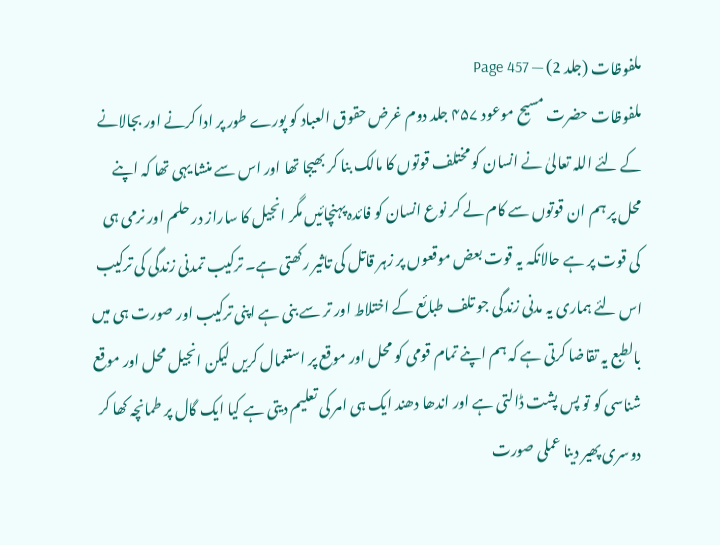ملفوظات (جلد 2) — Page 457
ملفوظات حضرت مسیح موعود ۴۵۷ جلد دوم غرض حقوق العباد کو پورے طور پر ادا کرنے اور بجالانے کے لئے اللہ تعالیٰ نے انسان کو مختلف قوتوں کا مالک بنا کر بھیجا تھا اور اس سے منشا یہی تھا کہ اپنے محل پر ہم ان قوتوں سے کام لے کر نوع انسان کو فائدہ پہنچائیں مگر انجیل کا ساراز در حلم اور نرمی ہی کی قوت پر ہے حالانکہ یہ قوت بعض موقعوں پر زہر قاتل کی تاثیر رکھتی ہے۔ ترکیب تمدنی زندگی کی ترکیب اس لئے ہماری یہ مدنی زندگی جو تلف طبائع کے اختلاط اور تر سے بنی ہے اپنی ترکیب اور صورت ہی میں بالطبع یہ تقاضا کرتی ہے کہ ہم اپنے تمام قومی کو محل اور موقع پر استعمال کریں لیکن انجیل محل اور موقع شناسی کو تو پس پشت ڈالتی ہے اور اندھا دھند ایک ہی امر کی تعلیم دیتی ہے کیا ایک گال پر طمانچہ کھا کر دوسری پھیر دینا عملی صورت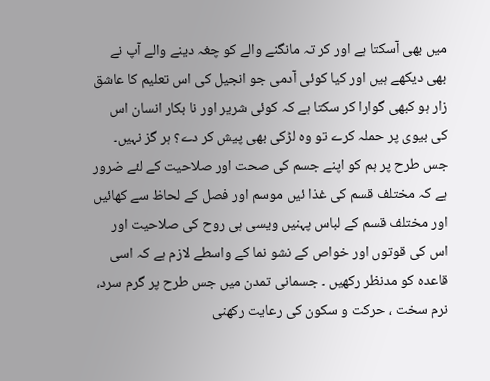میں بھی آسکتا ہے اور کر تہ مانگنے والے کو چغہ دینے والے آپ نے بھی دیکھے ہیں اور کیا کوئی آدمی جو انجیل کی اس تعلیم کا عاشق زار ہو کبھی گوارا کر سکتا ہے کہ کوئی شریر اور نا بکار انسان اس کی بیوی پر حملہ کرے تو وہ لڑکی بھی پیش کر دے؟ ہر گز نہیں۔ جس طرح پر ہم کو اپنے جسم کی صحت اور صلاحیت کے لئے ضرور ہے کہ مختلف قسم کی غذا ئیں موسم اور فصل کے لحاظ سے کھائیں اور مختلف قسم کے لباس پہنیں ویسی ہی روح کی صلاحیت اور اس کی قوتوں اور خواص کے نشو نما کے واسطے لازم ہے کہ اسی قاعدہ کو مدنظر رکھیں ۔ جسمانی تمدن میں جس طرح پر گرم سرد، نرم سخت ، حرکت و سکون کی رعایت رکھنی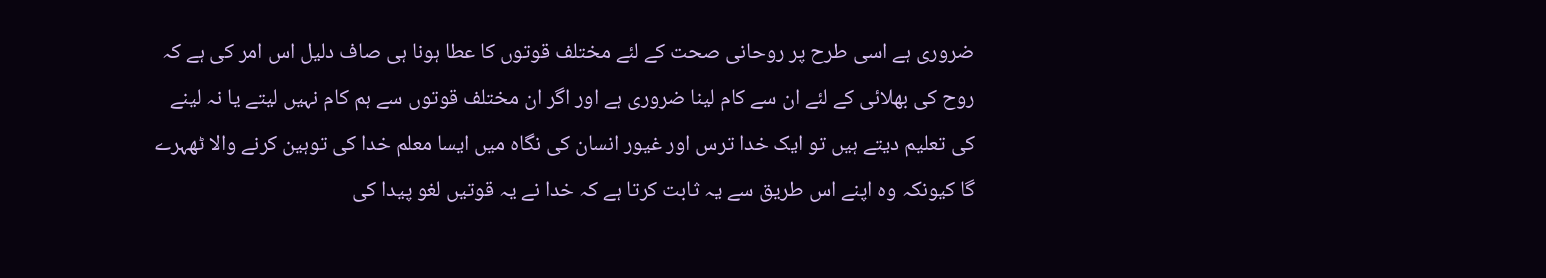ضروری ہے اسی طرح پر روحانی صحت کے لئے مختلف قوتوں کا عطا ہونا ہی صاف دلیل اس امر کی ہے کہ روح کی بھلائی کے لئے ان سے کام لینا ضروری ہے اور اگر ان مختلف قوتوں سے ہم کام نہیں لیتے یا نہ لینے کی تعلیم دیتے ہیں تو ایک خدا ترس اور غیور انسان کی نگاہ میں ایسا معلم خدا کی توہین کرنے والا ٹھہرے گا کیونکہ وہ اپنے اس طریق سے یہ ثابت کرتا ہے کہ خدا نے یہ قوتیں لغو پیدا کی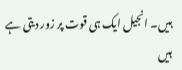ہیں۔ انجیل ایک ہی قوت پر زور دیتی ہے ہیں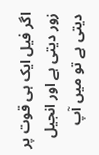اگر فیل ایک ہی قوت پر زور دیتی ہے اور انجیل دیتی ہے تو میں آپ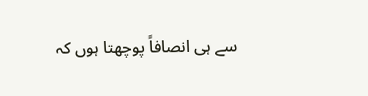سے ہی انصافاً پوچھتا ہوں کہ